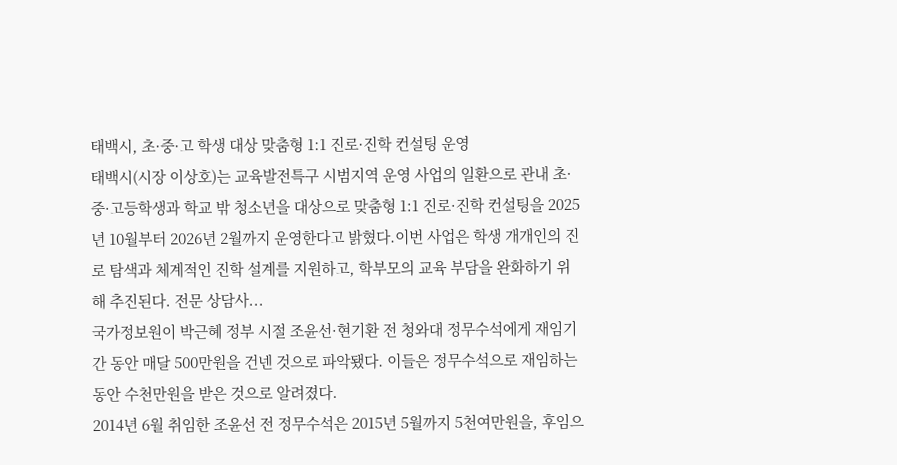태백시, 초·중·고 학생 대상 맞춤형 1:1 진로·진학 컨설팅 운영
태백시(시장 이상호)는 교육발전특구 시범지역 운영 사업의 일환으로 관내 초·중·고등학생과 학교 밖 청소년을 대상으로 맞춤형 1:1 진로·진학 컨설팅을 2025년 10월부터 2026년 2월까지 운영한다고 밝혔다.이번 사업은 학생 개개인의 진로 탐색과 체계적인 진학 설계를 지원하고, 학부모의 교육 부담을 완화하기 위해 추진된다. 전문 상담사...
국가정보원이 박근혜 정부 시절 조윤선·현기환 전 청와대 정무수석에게 재임기간 동안 매달 500만원을 건넨 것으로 파악됐다. 이들은 정무수석으로 재임하는 동안 수천만원을 받은 것으로 알려졌다.
2014년 6월 취임한 조윤선 전 정무수석은 2015년 5월까지 5천여만원을, 후임으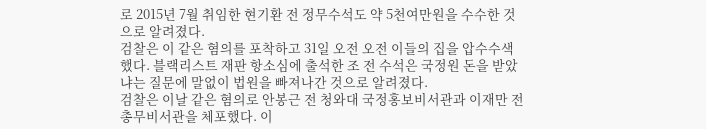로 2015년 7월 취임한 현기환 전 정무수석도 약 5천여만원을 수수한 것으로 알려졌다.
검찰은 이 같은 혐의를 포착하고 31일 오전 오전 이들의 집을 압수수색했다. 블랙리스트 재판 항소심에 출석한 조 전 수석은 국정원 돈을 받았냐는 질문에 말없이 법원을 빠져나간 것으로 알려졌다.
검찰은 이날 같은 혐의로 안봉근 전 청와대 국정홍보비서관과 이재만 전 총무비서관을 체포했다. 이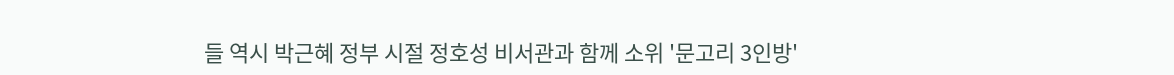들 역시 박근혜 정부 시절 정호성 비서관과 함께 소위 '문고리 3인방'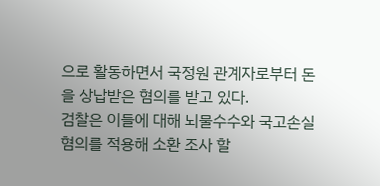으로 활동하면서 국정원 관계자로부터 돈을 상납받은 혐의를 받고 있다.
검찰은 이들에 대해 뇌물수수와 국고손실 혐의를 적용해 소환 조사 할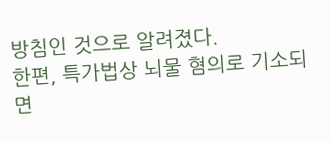방침인 것으로 알려졌다.
한편, 특가법상 뇌물 혐의로 기소되면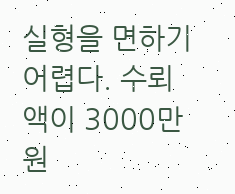실형을 면하기 어렵다. 수뢰액이 3000만 원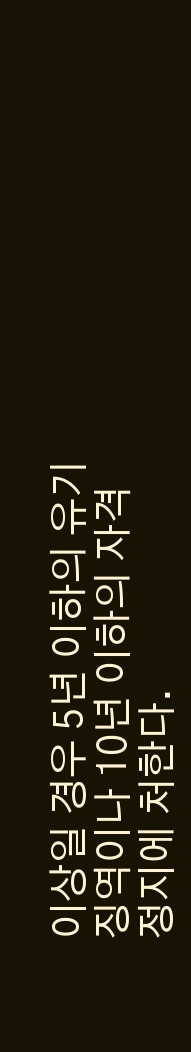이상일 경우 5년 이하의 유기징역이나 10년 이하의 자격정지에 처한다.